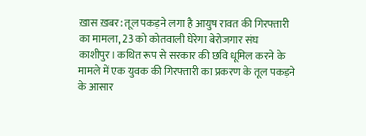ख़ास ख़बर: तूल पकड़ने लगा है आयुष रावत की गिरफ्तारी का मामला, 23 को कोतवाली घेरेगा बेरोजगार संघ
काशीपुर। कथित रूप से सरकार की छवि धूमिल करने के मामले में एक युवक की गिरफ्तारी का प्रकरण के तूल पकड़ने के आसार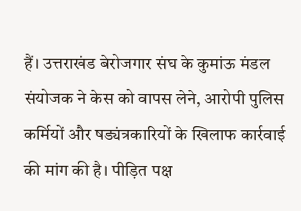हैं। उत्तराखंड बेरोजगार संघ के कुमांऊ मंडल संयोजक ने केस को वापस लेने, आरोपी पुलिस कर्मियों और षड्यंत्रकारियों के खिलाफ कार्रवाई की मांग की है। पीड़ित पक्ष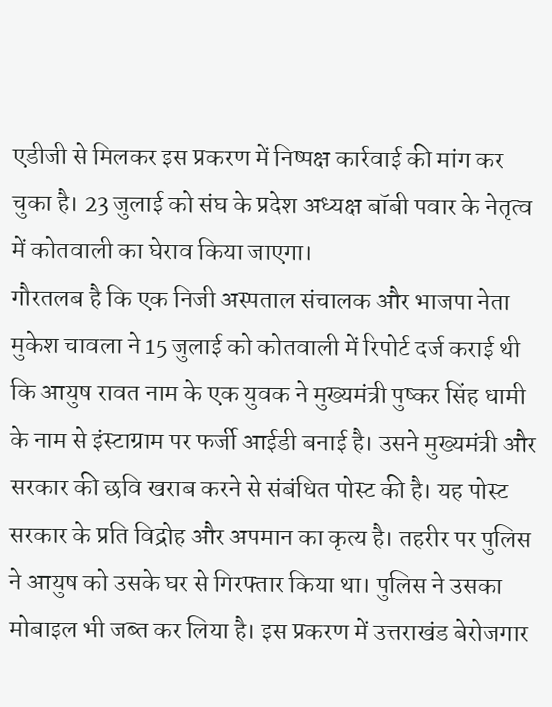एडीजी से मिलकर इस प्रकरण में निष्पक्ष कार्रवाई की मांग कर चुका है। 23 जुलाई को संघ के प्रदेश अध्यक्ष बॉबी पवार के नेतृत्व में कोतवाली का घेराव किया जाएगा।
गौरतलब है कि एक निजी अस्पताल संचालक और भाजपा नेता मुकेश चावला ने 15 जुलाई को कोतवाली में रिपोर्ट दर्ज कराई थी कि आयुष रावत नाम के एक युवक ने मुख्यमंत्री पुष्कर सिंह धामी के नाम से इंस्टाग्राम पर फर्जी आईडी बनाई है। उसने मुख्यमंत्री और सरकार की छवि खराब करने से संबंधित पोस्ट की है। यह पोस्ट सरकार के प्रति विद्रोह और अपमान का कृत्य है। तहरीर पर पुलिस ने आयुष को उसके घर से गिरफ्तार किया था। पुलिस ने उसका मोबाइल भी जब्त कर लिया है। इस प्रकरण में उत्तराखंड बेरोजगार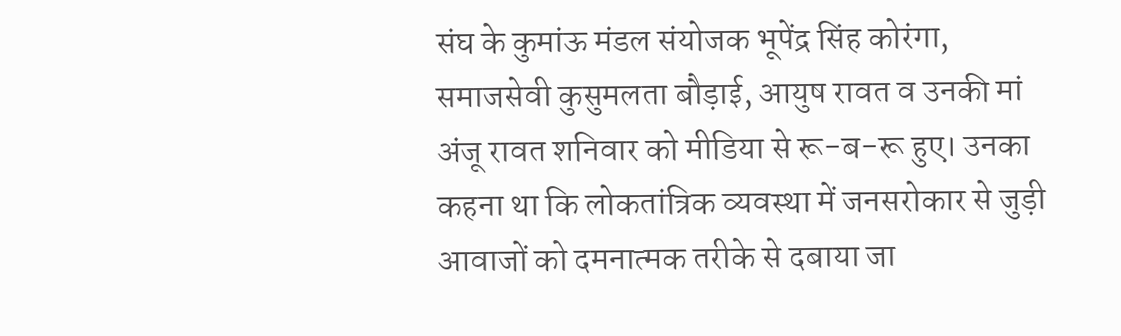संघ के कुमांऊ मंडल संयोजक भूपेंद्र सिंह कोरंगा, समाजसेवी कुसुमलता बौड़ाई, आयुष रावत व उनकी मां अंजू रावत शनिवार को मीडिया से रू-ब-रू हुए। उनका कहना था कि लोकतांत्रिक व्यवस्था में जनसरोकार से जुड़ी आवाजों को दमनात्मक तरीके से दबाया जा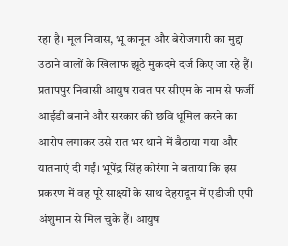रहा है। मूल निवास, भू कानून और बेरोजगारी का मुद्दा उठाने वालों के खिलाफ झूठे मुकदमे दर्ज किए जा रहे हैं। प्रतापपुर निवासी आयुष रावत पर सीएम के नाम से फर्जी आईडी बनाने और सरकार की छवि धूमिल करने का आरोप लगाकर उसे रात भर थाने में बैठाया गया और यातनाएं दी गईं। भूपेंद्र सिंह कोरंगा ने बताया कि इस प्रकरण में वह पूरे साक्ष्यों के साथ देहरादून में एडीजी एपी अंशुमान से मिल चुके हैं। आयुष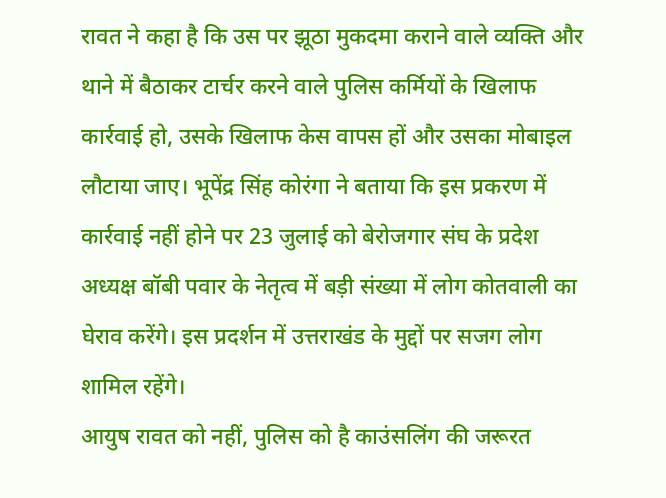रावत ने कहा है कि उस पर झूठा मुकदमा कराने वाले व्यक्ति और थाने में बैठाकर टार्चर करने वाले पुलिस कर्मियों के खिलाफ कार्रवाई हो, उसके खिलाफ केस वापस हों और उसका मोबाइल लौटाया जाए। भूपेंद्र सिंह कोरंगा ने बताया कि इस प्रकरण में कार्रवाई नहीं होने पर 23 जुलाई को बेरोजगार संघ के प्रदेश अध्यक्ष बॉबी पवार के नेतृत्व में बड़ी संख्या में लोग कोतवाली का घेराव करेंगे। इस प्रदर्शन में उत्तराखंड के मुद्दों पर सजग लोग शामिल रहेंगे।
आयुष रावत को नहीं, पुलिस को है काउंसलिंग की जरूरत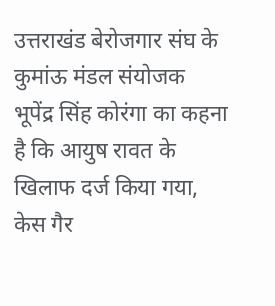उत्तराखंड बेरोजगार संघ के कुमांऊ मंडल संयोजक भूपेंद्र सिंह कोरंगा का कहना है कि आयुष रावत के खिलाफ दर्ज किया गया, केस गैर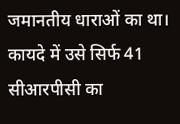जमानतीय धाराओं का था। कायदे में उसे सिर्फ 41 सीआरपीसी का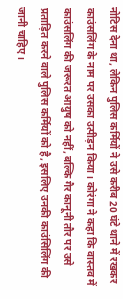नोटिस देना था, लेकिन पुलिस कर्मियों ने उसे करीब 20 घंटे थाने में रखकर काउंसलिंग के नाम पर उसका उत्पीड़न किया। कोरंगा ने कहा कि वास्तव में काउंसलिंग की जरूरत आयुष को नहीं, बल्कि गैर कानूनी तौर पर उसे प्रताड़ित करने वाले पुलिस कर्मियों को है, इसलिए उनकी काउंसिलिंग की जानी चाहिए।